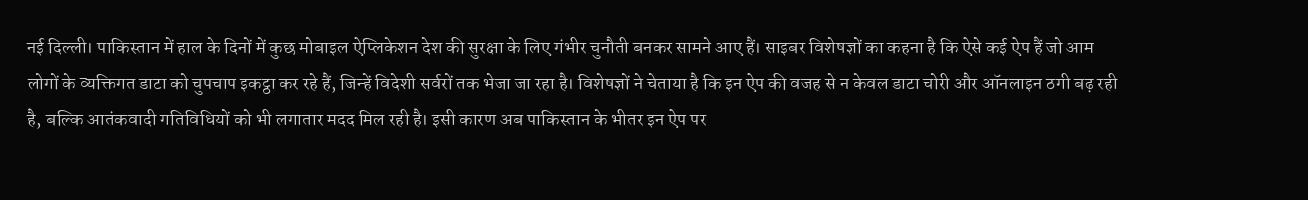नई दिल्ली। पाकिस्तान में हाल के दिनों में कुछ मोबाइल ऐप्लिकेशन देश की सुरक्षा के लिए गंभीर चुनौती बनकर सामने आए हैं। साइबर विशेषज्ञों का कहना है कि ऐसे कई ऐप हैं जो आम लोगों के व्यक्तिगत डाटा को चुपचाप इकट्ठा कर रहे हैं, जिन्हें विदेशी सर्वरों तक भेजा जा रहा है। विशेषज्ञों ने चेताया है कि इन ऐप की वजह से न केवल डाटा चोरी और ऑनलाइन ठगी बढ़ रही है, बल्कि आतंकवादी गतिविधियों को भी लगातार मदद मिल रही है। इसी कारण अब पाकिस्तान के भीतर इन ऐप पर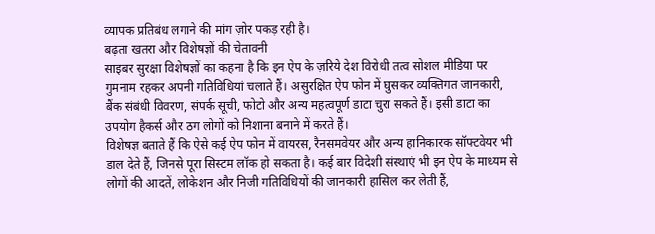व्यापक प्रतिबंध लगाने की मांग ज़ोर पकड़ रही है।
बढ़ता खतरा और विशेषज्ञों की चेतावनी
साइबर सुरक्षा विशेषज्ञों का कहना है कि इन ऐप के ज़रिये देश विरोधी तत्व सोशल मीडिया पर गुमनाम रहकर अपनी गतिविधियां चलाते हैं। असुरक्षित ऐप फोन में घुसकर व्यक्तिगत जानकारी, बैंक संबंधी विवरण, संपर्क सूची, फोटो और अन्य महत्वपूर्ण डाटा चुरा सकते हैं। इसी डाटा का उपयोग हैकर्स और ठग लोगों को निशाना बनाने में करते हैं।
विशेषज्ञ बताते हैं कि ऐसे कई ऐप फोन में वायरस, रैनसमवेयर और अन्य हानिकारक सॉफ्टवेयर भी डाल देते हैं, जिनसे पूरा सिस्टम लॉक हो सकता है। कई बार विदेशी संस्थाएं भी इन ऐप के माध्यम से लोगों की आदतें, लोकेशन और निजी गतिविधियों की जानकारी हासिल कर लेती हैं,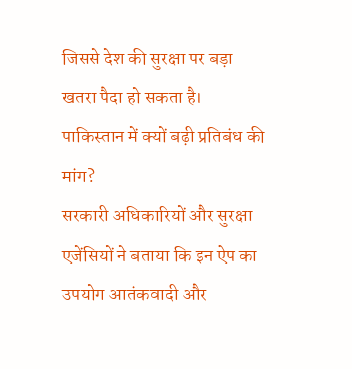जिससे देश की सुरक्षा पर बड़ा खतरा पैदा हो सकता है।
पाकिस्तान में क्यों बढ़ी प्रतिबंध की मांग?
सरकारी अधिकारियों और सुरक्षा एजेंसियों ने बताया कि इन ऐप का उपयोग आतंकवादी और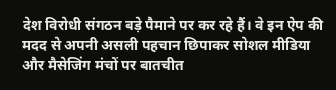देश विरोधी संगठन बड़े पैमाने पर कर रहे हैं। वे इन ऐप की मदद से अपनी असली पहचान छिपाकर सोशल मीडिया और मैसेजिंग मंचों पर बातचीत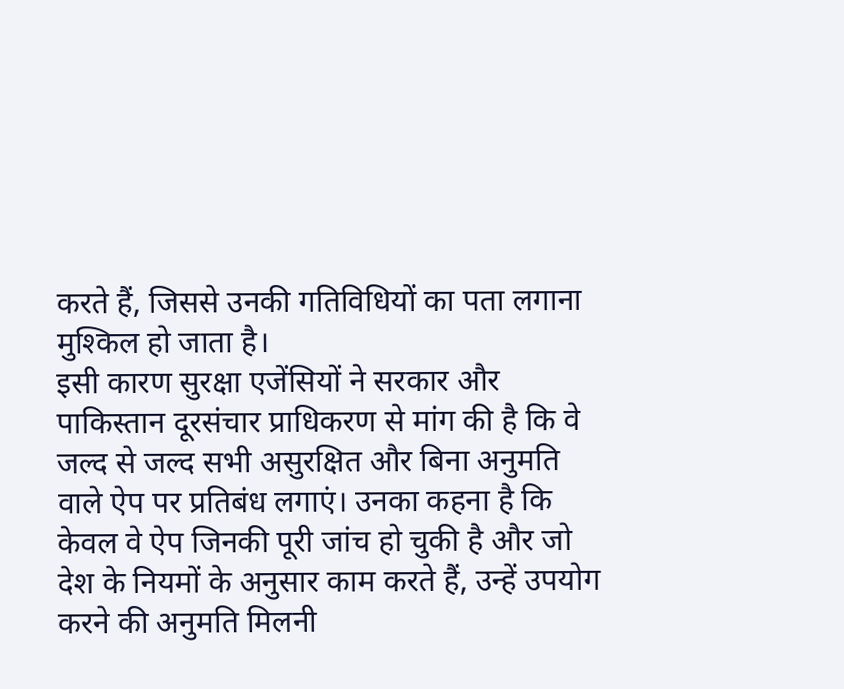करते हैं, जिससे उनकी गतिविधियों का पता लगाना मुश्किल हो जाता है।
इसी कारण सुरक्षा एजेंसियों ने सरकार और पाकिस्तान दूरसंचार प्राधिकरण से मांग की है कि वे जल्द से जल्द सभी असुरक्षित और बिना अनुमति वाले ऐप पर प्रतिबंध लगाएं। उनका कहना है कि केवल वे ऐप जिनकी पूरी जांच हो चुकी है और जो देश के नियमों के अनुसार काम करते हैं, उन्हें उपयोग करने की अनुमति मिलनी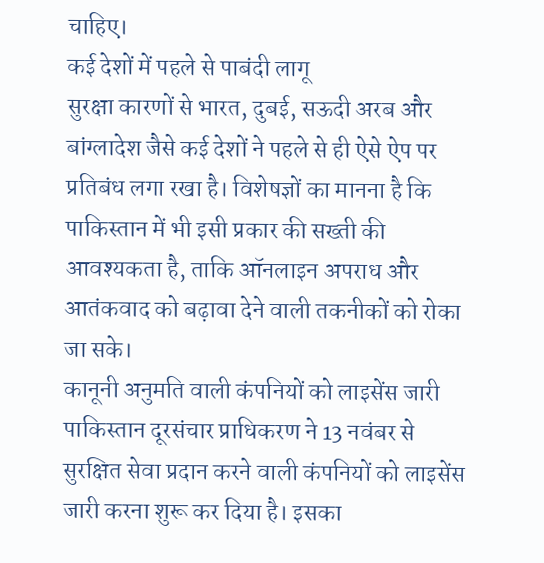चाहिए।
कई देशों में पहले से पाबंदी लागू
सुरक्षा कारणों से भारत, दुबई, सऊदी अरब और बांग्लादेश जैसे कई देशों ने पहले से ही ऐसे ऐप पर प्रतिबंध लगा रखा है। विशेषज्ञों का मानना है कि पाकिस्तान में भी इसी प्रकार की सख्ती की आवश्यकता है, ताकि ऑनलाइन अपराध और आतंकवाद को बढ़ावा देने वाली तकनीकों को रोका जा सके।
कानूनी अनुमति वाली कंपनियों को लाइसेंस जारी
पाकिस्तान दूरसंचार प्राधिकरण ने 13 नवंबर से सुरक्षित सेवा प्रदान करने वाली कंपनियों को लाइसेंस जारी करना शुरू कर दिया है। इसका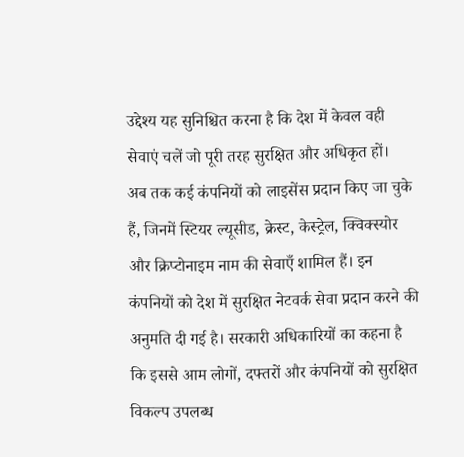उद्देश्य यह सुनिश्चित करना है कि देश में केवल वही सेवाएं चलें जो पूरी तरह सुरक्षित और अधिकृत हों।
अब तक कई कंपनियों को लाइसेंस प्रदान किए जा चुके हैं, जिनमें स्टियर ल्यूसीड, क्रेस्ट, केस्ट्रेल, क्विक्स्योर और क्रिप्टोनाइम नाम की सेवाएँ शामिल हैं। इन कंपनियों को देश में सुरक्षित नेटवर्क सेवा प्रदान करने की अनुमति दी गई है। सरकारी अधिकारियों का कहना है कि इससे आम लोगों, दफ्तरों और कंपनियों को सुरक्षित विकल्प उपलब्ध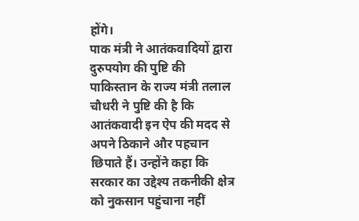होंगे।
पाक मंत्री ने आतंकवादियों द्वारा दुरुपयोग की पुष्टि की
पाकिस्तान के राज्य मंत्री तलाल चौधरी ने पुष्टि की है कि आतंकवादी इन ऐप की मदद से अपने ठिकाने और पहचान छिपाते हैं। उन्होंने कहा कि सरकार का उद्देश्य तकनीकी क्षेत्र को नुकसान पहुंचाना नहीं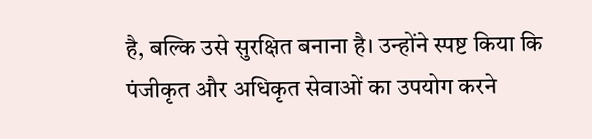है, बल्कि उसे सुरक्षित बनाना है। उन्होंने स्पष्ट किया कि पंजीकृत और अधिकृत सेवाओं का उपयोग करने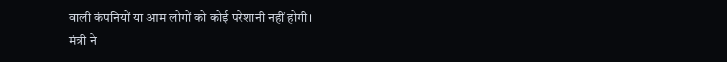वाली कंपनियों या आम लोगों को कोई परेशानी नहीं होगी।
मंत्री ने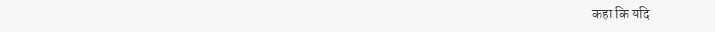कहा कि यदि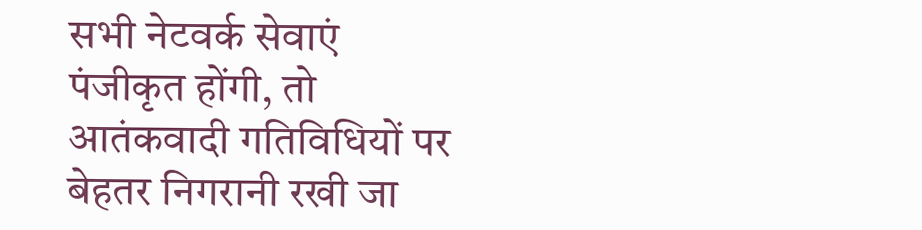सभी नेटवर्क सेवाएं पंजीकृत होंगी, तो आतंकवादी गतिविधियों पर बेहतर निगरानी रखी जा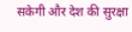सकेगी और देश की सुरक्षा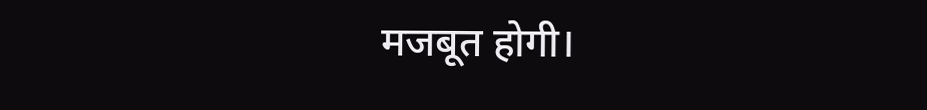मजबूत होगी।